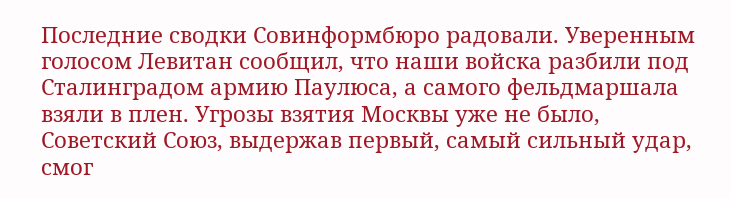Последние сводки Совинформбюро радовали. Уверенным голосом Левитан сообщил, что наши войска разбили под Сталинградом армию Паулюса, а самого фельдмаршала взяли в плен. Угрозы взятия Москвы уже не было, Советский Союз, выдержав первый, самый сильный удар, смог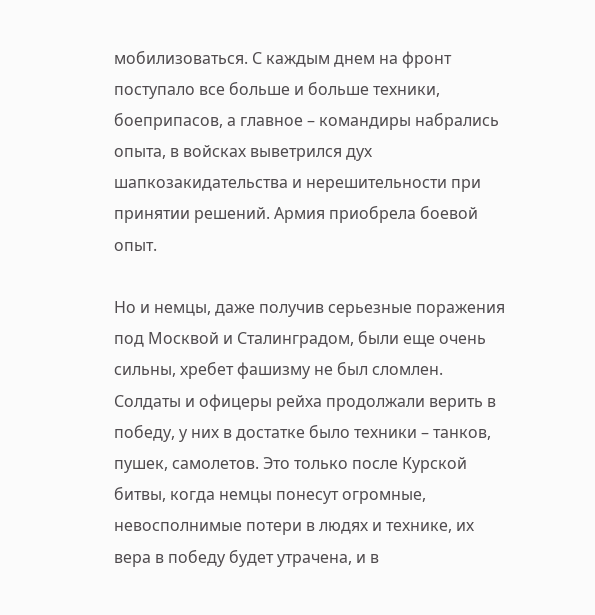мобилизоваться. С каждым днем на фронт поступало все больше и больше техники, боеприпасов, а главное – командиры набрались опыта, в войсках выветрился дух шапкозакидательства и нерешительности при принятии решений. Армия приобрела боевой опыт.

Но и немцы, даже получив серьезные поражения под Москвой и Сталинградом, были еще очень сильны, хребет фашизму не был сломлен. Солдаты и офицеры рейха продолжали верить в победу, у них в достатке было техники – танков, пушек, самолетов. Это только после Курской битвы, когда немцы понесут огромные, невосполнимые потери в людях и технике, их вера в победу будет утрачена, и в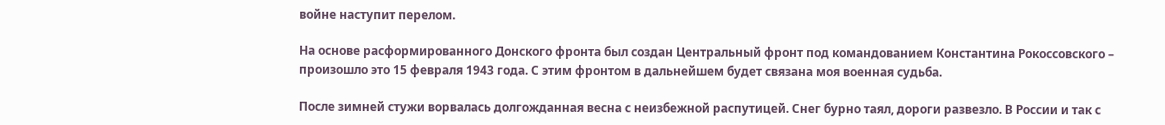войне наступит перелом.

На основе расформированного Донского фронта был создан Центральный фронт под командованием Константина Рокоссовского – произошло это 15 февраля 1943 года. С этим фронтом в дальнейшем будет связана моя военная судьба.

После зимней стужи ворвалась долгожданная весна с неизбежной распутицей. Снег бурно таял, дороги развезло. В России и так с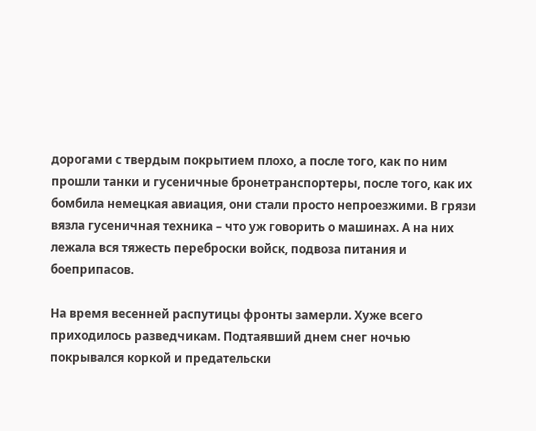дорогами с твердым покрытием плохо, а после того, как по ним прошли танки и гусеничные бронетранспортеры, после того, как их бомбила немецкая авиация, они стали просто непроезжими. В грязи вязла гусеничная техника – что уж говорить о машинах. А на них лежала вся тяжесть переброски войск, подвоза питания и боеприпасов.

На время весенней распутицы фронты замерли. Хуже всего приходилось разведчикам. Подтаявший днем снег ночью покрывался коркой и предательски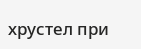хрустел при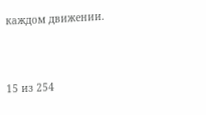каждом движении.



15 из 254